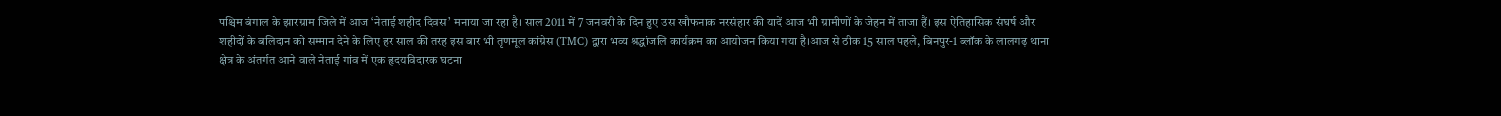पश्चिम बंगाल के झारग्राम जिले में आज ‘नेताई शहीद दिवस’ मनाया जा रहा है। साल 2011 में 7 जनवरी के दिन हुए उस खौफनाक नरसंहार की यादें आज भी ग्रामीणों के जेहन में ताजा हैं। इस ऐतिहासिक संघर्ष और शहीदों के बलिदान को सम्मान देने के लिए हर साल की तरह इस बार भी तृणमूल कांग्रेस (TMC) द्वारा भव्य श्रद्धांजलि कार्यक्रम का आयोजन किया गया है।आज से ठीक 15 साल पहले, बिनपुर-1 ब्लॉक के लालगढ़ थाना क्षेत्र के अंतर्गत आने वाले नेताई गांव में एक हृदयविदारक घटना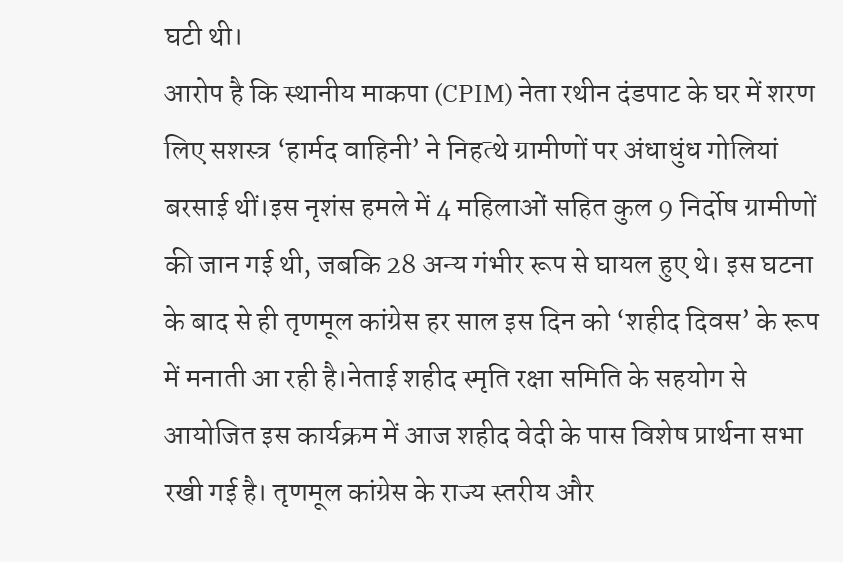घटी थी।
आरोप है कि स्थानीय माकपा (CPIM) नेता रथीन दंडपाट के घर में शरण लिए सशस्त्र ‘हार्मद वाहिनी’ ने निहत्थे ग्रामीणों पर अंधाधुंध गोलियां बरसाई थीं।इस नृशंस हमले में 4 महिलाओं सहित कुल 9 निर्दोष ग्रामीणों की जान गई थी, जबकि 28 अन्य गंभीर रूप से घायल हुए थे। इस घटना के बाद से ही तृणमूल कांग्रेस हर साल इस दिन को ‘शहीद दिवस’ के रूप में मनाती आ रही है।नेताई शहीद स्मृति रक्षा समिति के सहयोग से आयोजित इस कार्यक्रम में आज शहीद वेदी के पास विशेष प्रार्थना सभा रखी गई है। तृणमूल कांग्रेस के राज्य स्तरीय और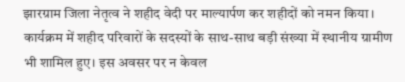झारग्राम जिला नेतृत्व ने शहीद वेदी पर माल्यार्पण कर शहीदों को नमन किया।
कार्यक्रम में शहीद परिवारों के सदस्यों के साथ-साथ बड़ी संख्या में स्थानीय ग्रामीण भी शामिल हुए। इस अवसर पर न केवल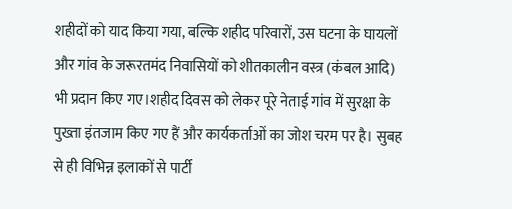शहीदों को याद किया गया, बल्कि शहीद परिवारों, उस घटना के घायलों और गांव के जरूरतमंद निवासियों को शीतकालीन वस्त्र (कंबल आदि) भी प्रदान किए गए।शहीद दिवस को लेकर पूरे नेताई गांव में सुरक्षा के पुख्ता इंतजाम किए गए हैं और कार्यकर्ताओं का जोश चरम पर है। सुबह से ही विभिन्न इलाकों से पार्टी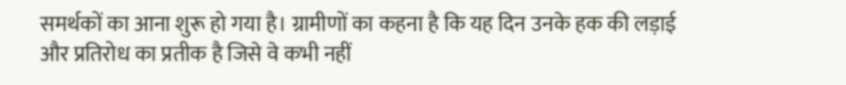समर्थकों का आना शुरू हो गया है। ग्रामीणों का कहना है कि यह दिन उनके हक की लड़ाई और प्रतिरोध का प्रतीक है जिसे वे कभी नहीं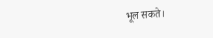भूल सकते।